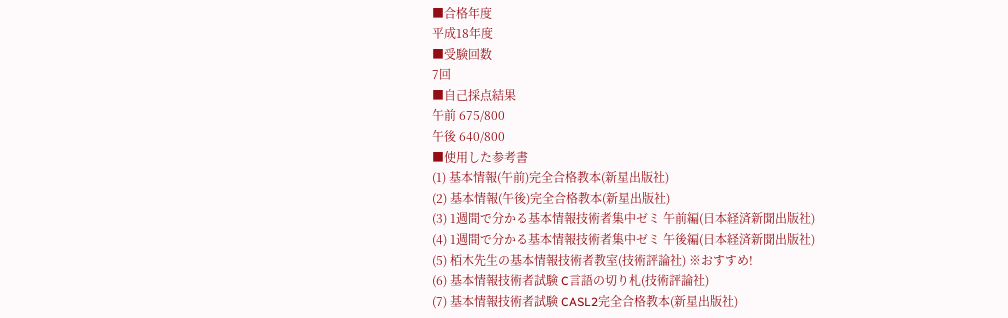■合格年度
平成18年度
■受験回数
7回
■自己採点結果
午前 675/800
午後 640/800
■使用した参考書
(1) 基本情報(午前)完全合格教本(新星出版社)
(2) 基本情報(午後)完全合格教本(新星出版社)
(3) 1週間で分かる基本情報技術者集中ゼミ 午前編(日本経済新聞出版社)
(4) 1週間で分かる基本情報技術者集中ゼミ 午後編(日本経済新聞出版社)
(5) 栢木先生の基本情報技術者教室(技術評論社) ※おすすめ!
(6) 基本情報技術者試験 C言語の切り札(技術評論社)
(7) 基本情報技術者試験 CASL2完全合格教本(新星出版社)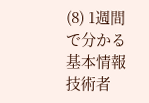(8) 1週間で分かる基本情報技術者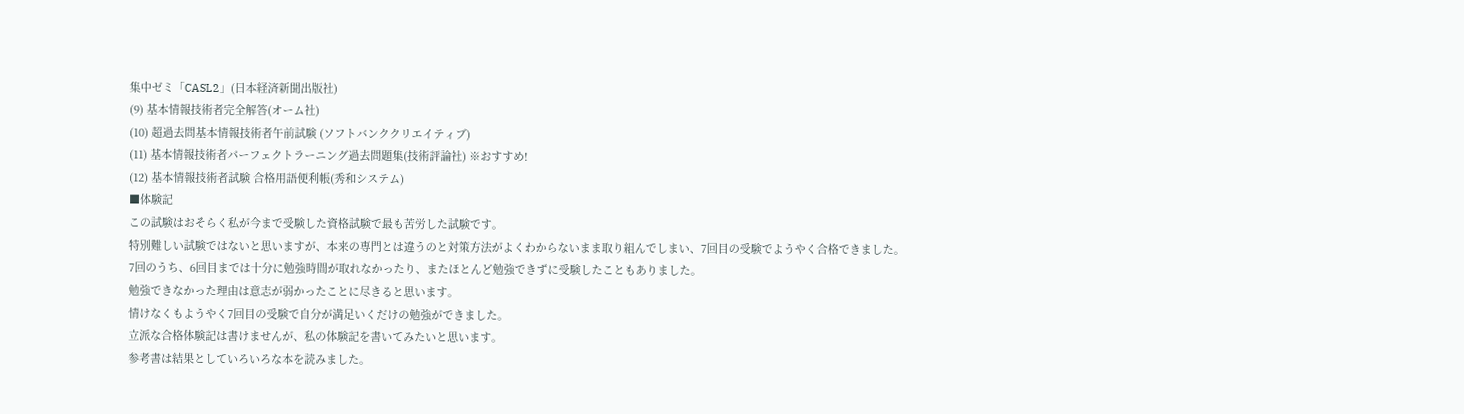集中ゼミ「CASL2」(日本経済新聞出版社)
(9) 基本情報技術者完全解答(オーム社)
(10) 超過去問基本情報技術者午前試験 (ソフトバンククリエイティブ)
(11) 基本情報技術者パーフェクトラーニング過去問題集(技術評論社) ※おすすめ!
(12) 基本情報技術者試験 合格用語便利帳(秀和システム)
■体験記
この試験はおそらく私が今まで受験した資格試験で最も苦労した試験です。
特別難しい試験ではないと思いますが、本来の専門とは違うのと対策方法がよくわからないまま取り組んでしまい、7回目の受験でようやく合格できました。
7回のうち、6回目までは十分に勉強時間が取れなかったり、またほとんど勉強できずに受験したこともありました。
勉強できなかった理由は意志が弱かったことに尽きると思います。
情けなくもようやく7回目の受験で自分が満足いくだけの勉強ができました。
立派な合格体験記は書けませんが、私の体験記を書いてみたいと思います。
参考書は結果としていろいろな本を読みました。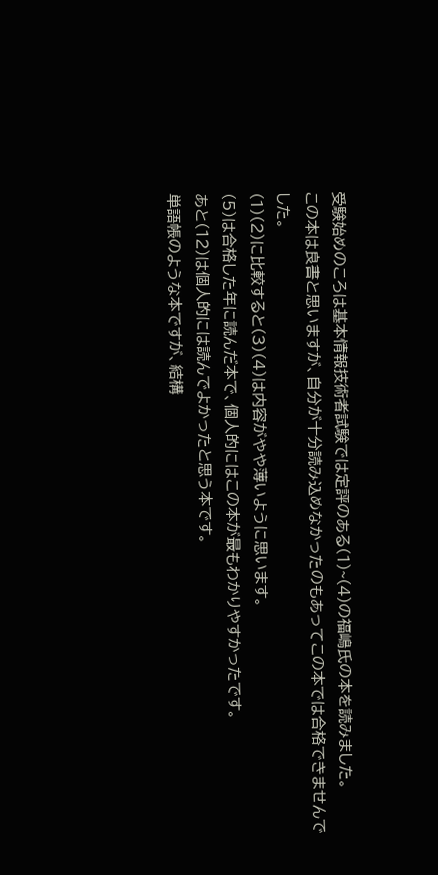受験始めのころは基本情報技術者試験では定評のある(1)~(4)の福嶋氏の本を読みました。
この本は良書と思いますが、自分が十分読み込めなかったのもあってこの本では合格できませんでした。
(1)(2)に比較すると(3)(4)は内容がやや薄いように思います。
(5)は合格した年に読んだ本で、個人的にはこの本が最もわかりやすかったです。
あと(12)は個人的には読んでよかったと思う本です。
単語帳のような本ですが、結構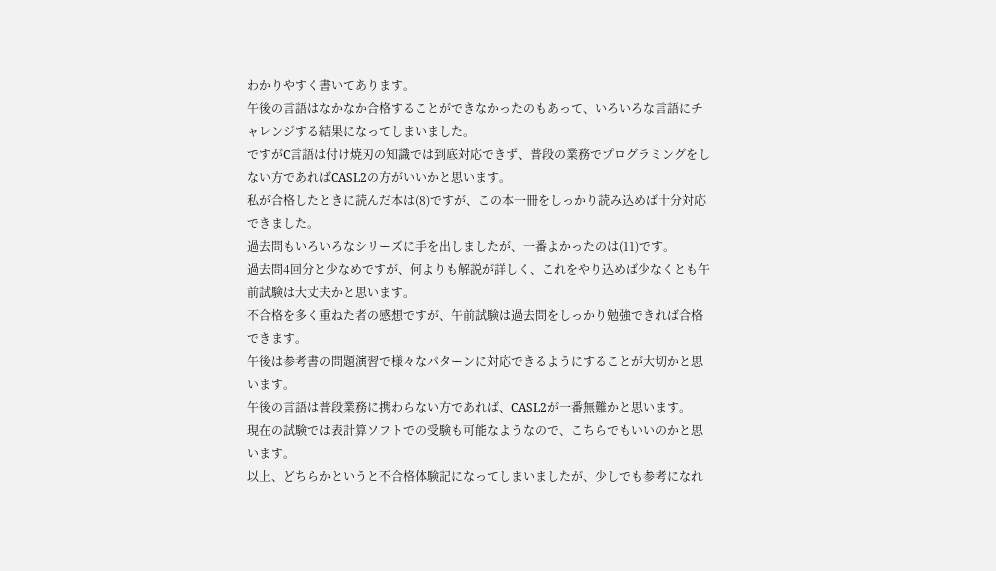わかりやすく書いてあります。
午後の言語はなかなか合格することができなかったのもあって、いろいろな言語にチャレンジする結果になってしまいました。
ですがC言語は付け焼刃の知識では到底対応できず、普段の業務でプログラミングをしない方であればCASL2の方がいいかと思います。
私が合格したときに読んだ本は(8)ですが、この本一冊をしっかり読み込めば十分対応できました。
過去問もいろいろなシリーズに手を出しましたが、一番よかったのは(11)です。
過去問4回分と少なめですが、何よりも解説が詳しく、これをやり込めば少なくとも午前試験は大丈夫かと思います。
不合格を多く重ねた者の感想ですが、午前試験は過去問をしっかり勉強できれば合格できます。
午後は参考書の問題演習で様々なパターンに対応できるようにすることが大切かと思います。
午後の言語は普段業務に携わらない方であれば、CASL2が一番無難かと思います。
現在の試験では表計算ソフトでの受験も可能なようなので、こちらでもいいのかと思います。
以上、どちらかというと不合格体験記になってしまいましたが、少しでも参考になれ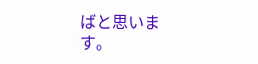ばと思います。